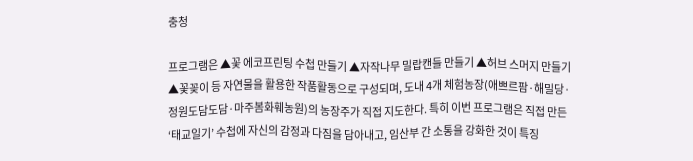충청

프로그램은 ▲꽃 에코프린팅 수첩 만들기 ▲자작나무 밀랍캔들 만들기 ▲허브 스머지 만들기 ▲꽃꽂이 등 자연물을 활용한 작품활동으로 구성되며, 도내 4개 체험농장(애쁘르팜·해밀당·정원도담도담·마주봄화훼농원)의 농장주가 직접 지도한다. 특히 이번 프로그램은 직접 만든 ‘태교일기’ 수첩에 자신의 감정과 다짐을 담아내고, 임산부 간 소통을 강화한 것이 특징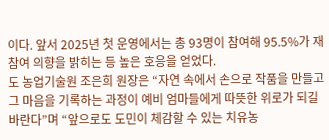이다. 앞서 2025년 첫 운영에서는 총 93명이 참여해 95.5%가 재참여 의향을 밝히는 등 높은 호응을 얻었다.
도 농업기술원 조은희 원장은 “자연 속에서 손으로 작품을 만들고 그 마음을 기록하는 과정이 예비 엄마들에게 따뜻한 위로가 되길 바란다”며 “앞으로도 도민이 체감할 수 있는 치유농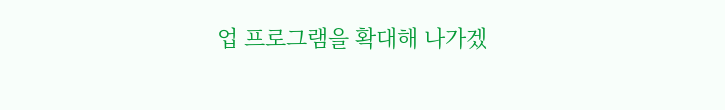업 프로그램을 확대해 나가겠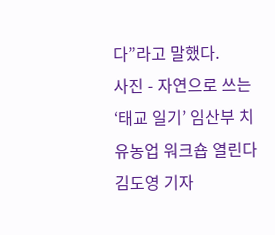다”라고 말했다.
사진 - 자연으로 쓰는 ‘태교 일기’ 임산부 치유농업 워크숍 열린다
김도영 기자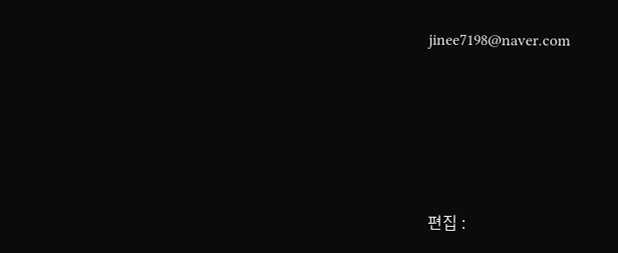jinee7198@naver.com






편집 :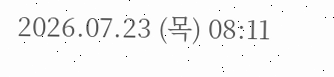2026.07.23 (목) 08:11